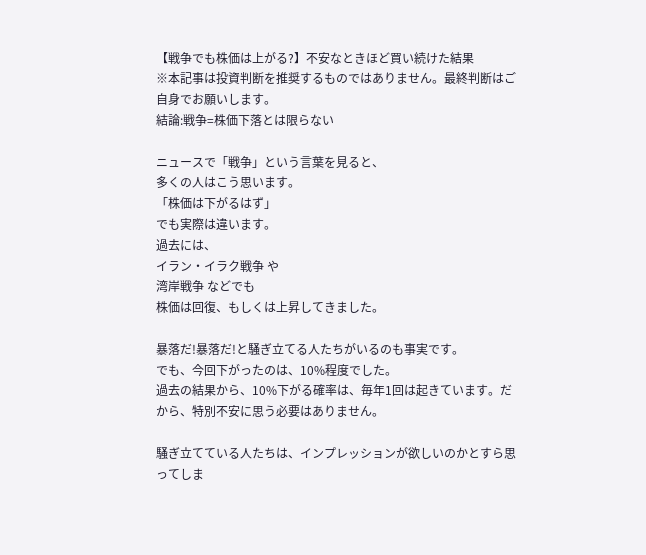【戦争でも株価は上がる?】不安なときほど買い続けた結果
※本記事は投資判断を推奨するものではありません。最終判断はご自身でお願いします。
結論:戦争=株価下落とは限らない

ニュースで「戦争」という言葉を見ると、
多くの人はこう思います。
「株価は下がるはず」
でも実際は違います。
過去には、
イラン・イラク戦争 や
湾岸戦争 などでも
株価は回復、もしくは上昇してきました。

暴落だ!暴落だ!と騒ぎ立てる人たちがいるのも事実です。
でも、今回下がったのは、10%程度でした。
過去の結果から、10%下がる確率は、毎年1回は起きています。だから、特別不安に思う必要はありません。

騒ぎ立てている人たちは、インプレッションが欲しいのかとすら思ってしま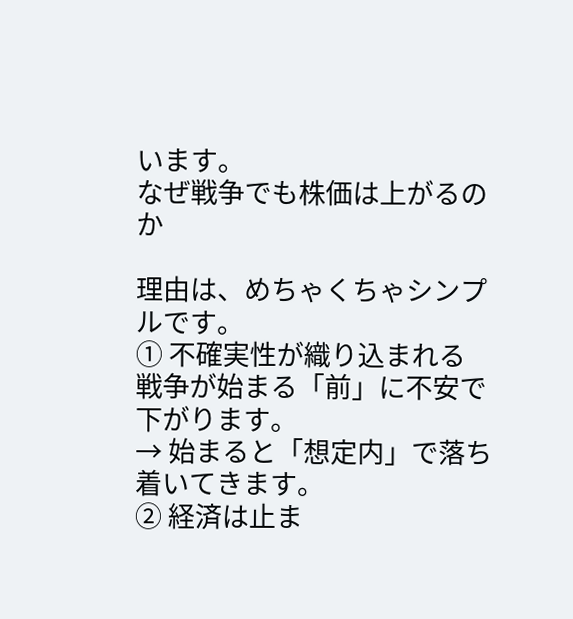います。
なぜ戦争でも株価は上がるのか

理由は、めちゃくちゃシンプルです。
① 不確実性が織り込まれる
戦争が始まる「前」に不安で下がります。
→ 始まると「想定内」で落ち着いてきます。
② 経済は止ま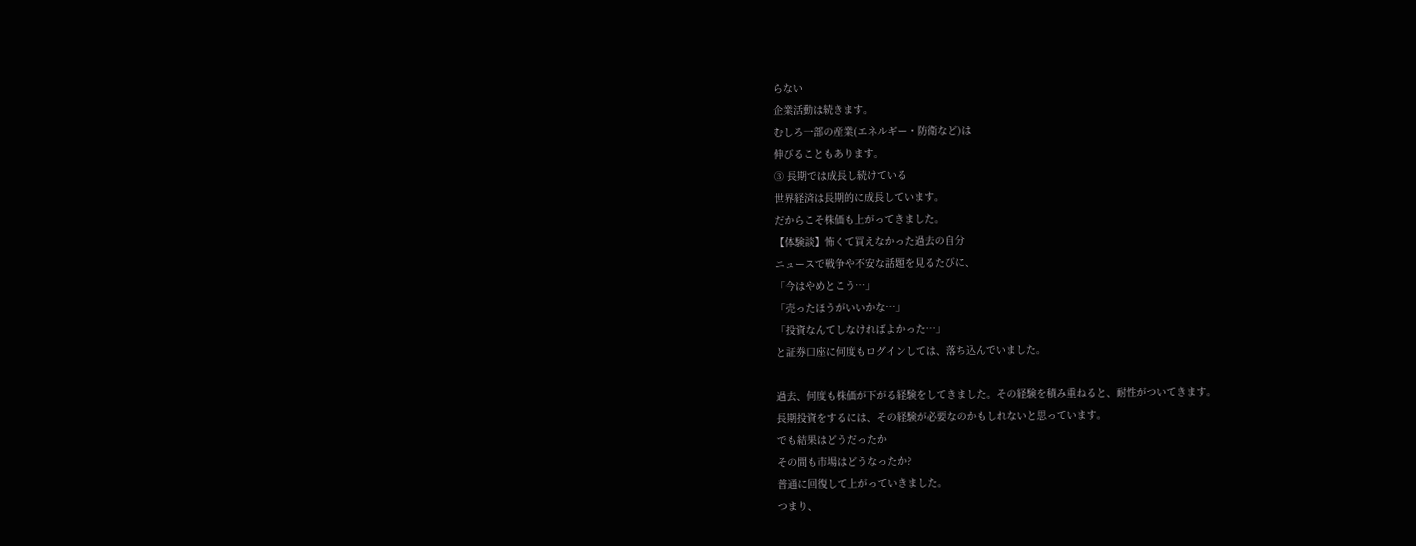らない
企業活動は続きます。
むしろ一部の産業(エネルギー・防衛など)は
伸びることもあります。
③ 長期では成長し続けている
世界経済は長期的に成長しています。
だからこそ株価も上がってきました。
【体験談】怖くて買えなかった過去の自分
ニュースで戦争や不安な話題を見るたびに、
「今はやめとこう…」
「売ったほうがいいかな…」
「投資なんてしなければよかった…」
と証券口座に何度もログインしては、落ち込んでいました。

過去、何度も株価が下がる経験をしてきました。その経験を積み重ねると、耐性がついてきます。
長期投資をするには、その経験が必要なのかもしれないと思っています。
でも結果はどうだったか
その間も市場はどうなったか?
普通に回復して上がっていきました。
つまり、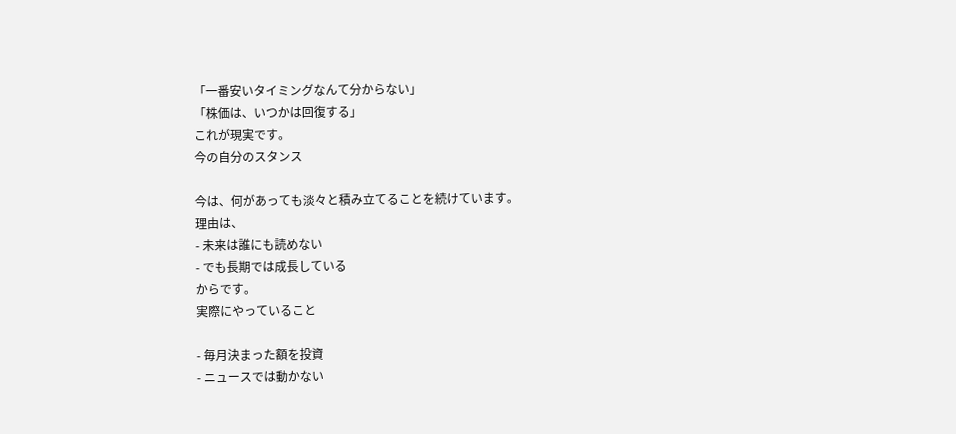「一番安いタイミングなんて分からない」
「株価は、いつかは回復する」
これが現実です。
今の自分のスタンス

今は、何があっても淡々と積み立てることを続けています。
理由は、
- 未来は誰にも読めない
- でも長期では成長している
からです。
実際にやっていること

- 毎月決まった額を投資
- ニュースでは動かない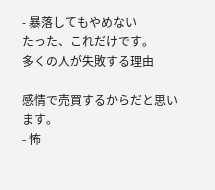- 暴落してもやめない
たった、これだけです。
多くの人が失敗する理由

感情で売買するからだと思います。
- 怖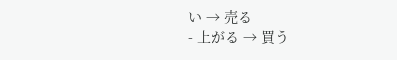い → 売る
- 上がる → 買う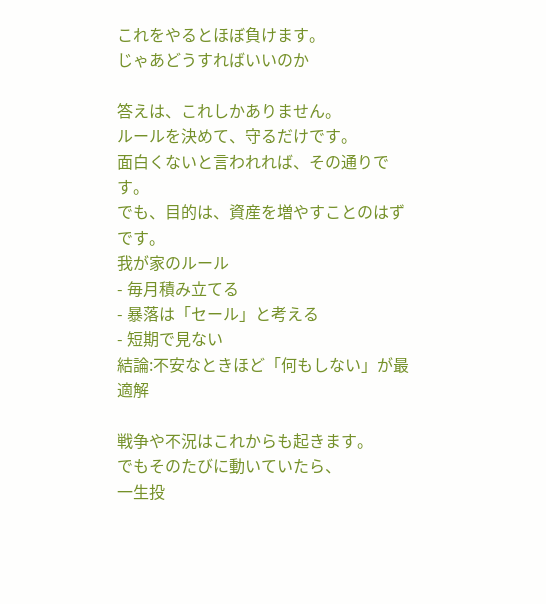これをやるとほぼ負けます。
じゃあどうすればいいのか

答えは、これしかありません。
ルールを決めて、守るだけです。
面白くないと言われれば、その通りです。
でも、目的は、資産を増やすことのはずです。
我が家のルール
- 毎月積み立てる
- 暴落は「セール」と考える
- 短期で見ない
結論:不安なときほど「何もしない」が最適解

戦争や不況はこれからも起きます。
でもそのたびに動いていたら、
一生投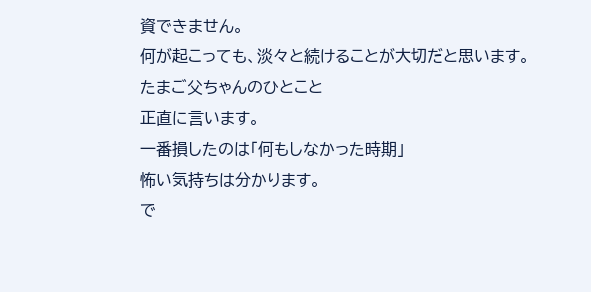資できません。
何が起こっても、淡々と続けることが大切だと思います。
たまご父ちゃんのひとこと
正直に言います。
一番損したのは「何もしなかった時期」
怖い気持ちは分かります。
で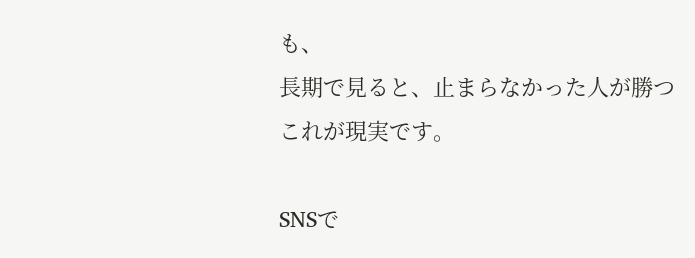も、
長期で見ると、止まらなかった人が勝つ
これが現実です。

SNSで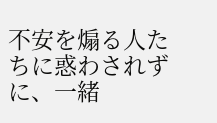不安を煽る人たちに惑わされずに、一緒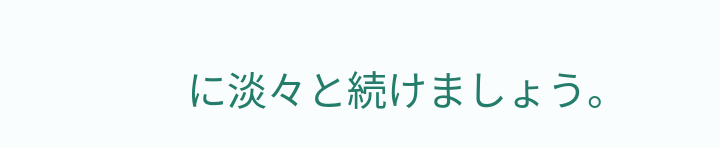に淡々と続けましょう。